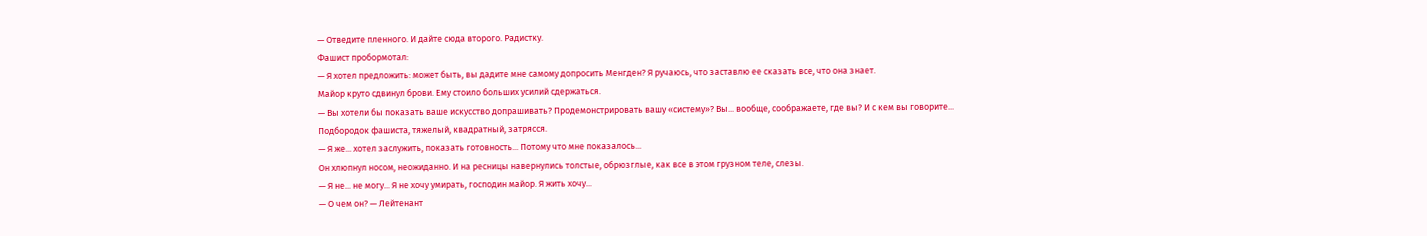— Отведите пленного. И дайте сюда второго. Радистку.
Фашист пробормотал:
— Я хотел предложить: может быть, вы дадите мне самому допросить Менгден? Я ручаюсь, что заставлю ее сказать все, что она знает.
Майор круто сдвинул брови. Ему стоило больших усилий сдержаться.
— Вы хотели бы показать ваше искусство допрашивать? Продемонстрировать вашу «систему»? Вы... вообще, соображаете, где вы? И с кем вы говорите...
Подбородок фашиста, тяжелый, квадратный, затрясся.
— Я же... хотел заслужить, показать готовность... Потому что мне показалось...
Он хлюпнул носом, неожиданно. И на ресницы навернулись толстые, обрюзглые, как все в этом грузном теле, слезы.
— Я не... не могу... Я не хочу умирать, господин майор. Я жить хочу...
— О чем он? — Лейтенант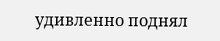удивленно поднял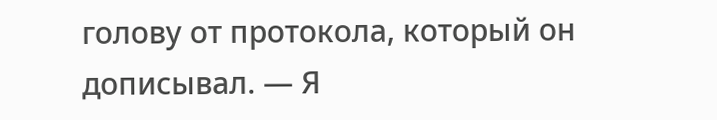голову от протокола, который он дописывал. — Я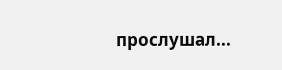прослушал...